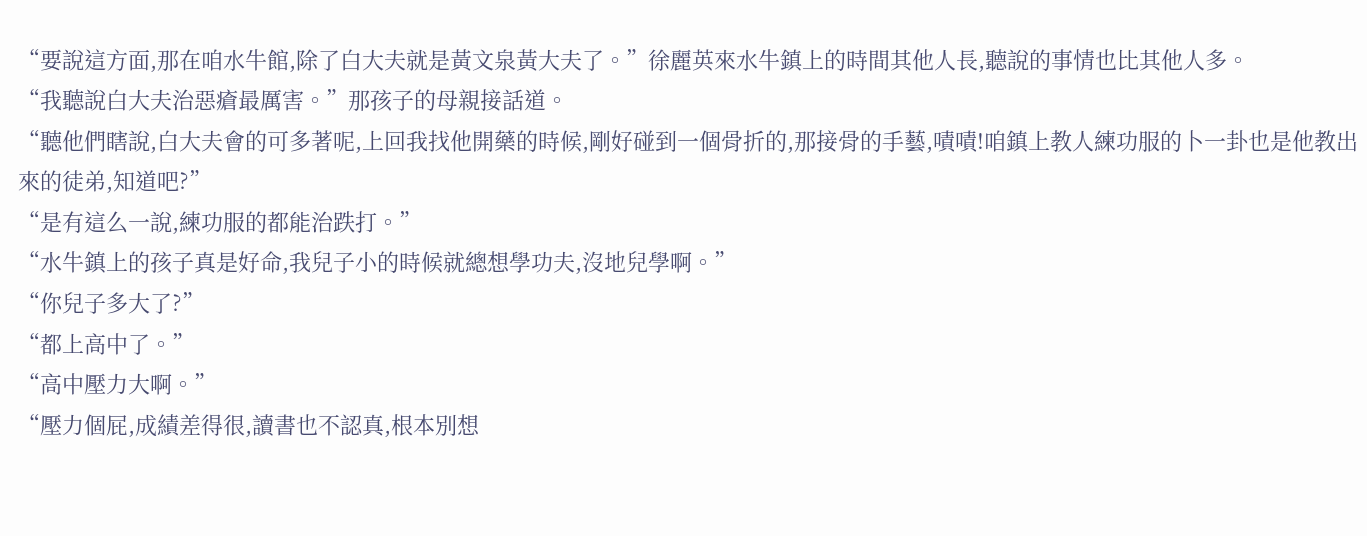“要說這方面,那在咱水牛館,除了白大夫就是黃文泉黃大夫了。”徐麗英來水牛鎮上的時間其他人長,聽說的事情也比其他人多。
“我聽說白大夫治惡瘡最厲害。”那孩子的母親接話道。
“聽他們瞎說,白大夫會的可多著呢,上回我找他開藥的時候,剛好碰到一個骨折的,那接骨的手藝,嘖嘖!咱鎮上教人練功服的卜一卦也是他教出來的徒弟,知道吧?”
“是有這么一說,練功服的都能治跌打。”
“水牛鎮上的孩子真是好命,我兒子小的時候就總想學功夫,沒地兒學啊。”
“你兒子多大了?”
“都上高中了。”
“高中壓力大啊。”
“壓力個屁,成績差得很,讀書也不認真,根本別想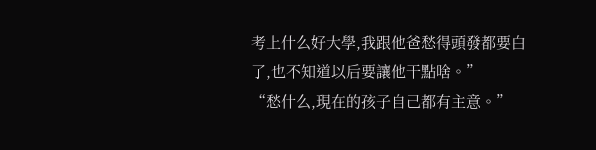考上什么好大學,我跟他爸愁得頭發都要白了,也不知道以后要讓他干點啥。”
“愁什么,現在的孩子自己都有主意。”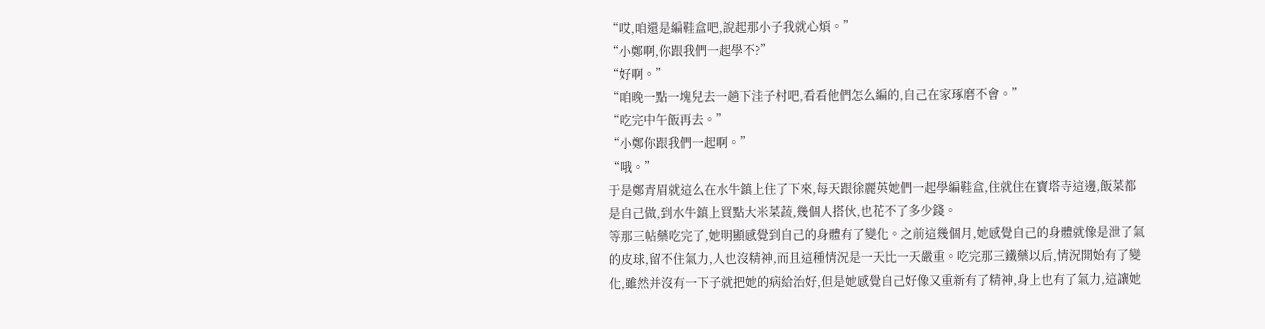“哎,咱還是編鞋盒吧,說起那小子我就心煩。”
“小鄭啊,你跟我們一起學不?”
“好啊。”
“咱晚一點一塊兒去一趟下洼子村吧,看看他們怎么編的,自己在家琢磨不會。”
“吃完中午飯再去。”
“小鄭你跟我們一起啊。”
“哦。”
于是鄭青眉就這么在水牛鎮上住了下來,每天跟徐麗英她們一起學編鞋盒,住就住在寶塔寺這邊,飯菜都是自己做,到水牛鎮上買點大米菜蔬,幾個人搭伙,也花不了多少錢。
等那三帖藥吃完了,她明顯感覺到自己的身體有了變化。之前這幾個月,她感覺自己的身體就像是泄了氣的皮球,留不住氣力,人也沒精神,而且這種情況是一天比一天嚴重。吃完那三鐵藥以后,情況開始有了變化,雖然并沒有一下子就把她的病給治好,但是她感覺自己好像又重新有了精神,身上也有了氣力,這讓她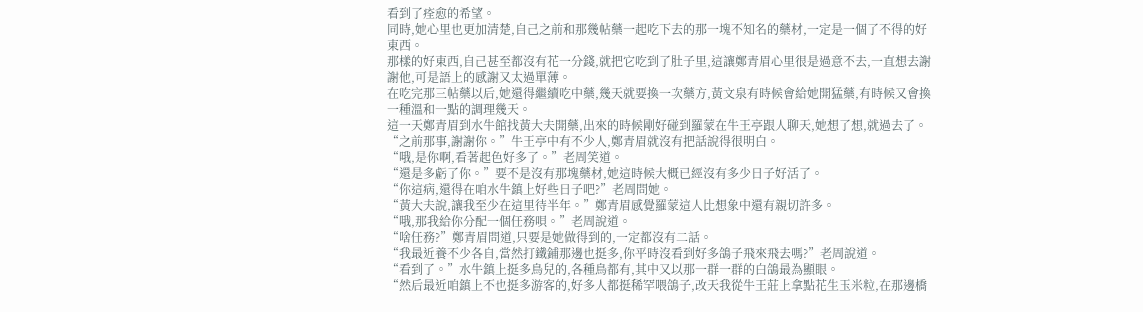看到了痊愈的希望。
同時,她心里也更加清楚,自己之前和那幾帖藥一起吃下去的那一塊不知名的藥材,一定是一個了不得的好東西。
那樣的好東西,自己甚至都沒有花一分錢,就把它吃到了肚子里,這讓鄭青眉心里很是過意不去,一直想去謝謝他,可是語上的感謝又太過單薄。
在吃完那三帖藥以后,她還得繼續吃中藥,幾天就要換一次藥方,黃文泉有時候會給她開猛藥,有時候又會換一種溫和一點的調理幾天。
這一天鄭青眉到水牛館找黃大夫開藥,出來的時候剛好碰到羅蒙在牛王亭跟人聊天,她想了想,就過去了。
“之前那事,謝謝你。”牛王亭中有不少人,鄭青眉就沒有把話說得很明白。
“哦,是你啊,看著起色好多了。”老周笑道。
“還是多虧了你。”要不是沒有那塊藥材,她這時候大概已經沒有多少日子好活了。
“你這病,還得在咱水牛鎮上好些日子吧?”老周問她。
“黃大夫說,讓我至少在這里待半年。”鄭青眉感覺羅蒙這人比想象中還有親切許多。
“哦,那我給你分配一個任務唄。”老周說道。
“啥任務?”鄭青眉問道,只要是她做得到的,一定都沒有二話。
“我最近養不少各自,當然打鐵鋪那邊也挺多,你平時沒看到好多鴿子飛來飛去嗎?”老周說道。
“看到了。”水牛鎮上挺多鳥兒的,各種鳥都有,其中又以那一群一群的白鴿最為顯眼。
“然后最近咱鎮上不也挺多游客的,好多人都挺稀罕喂鴿子,改天我從牛王莊上拿點花生玉米粒,在那邊橋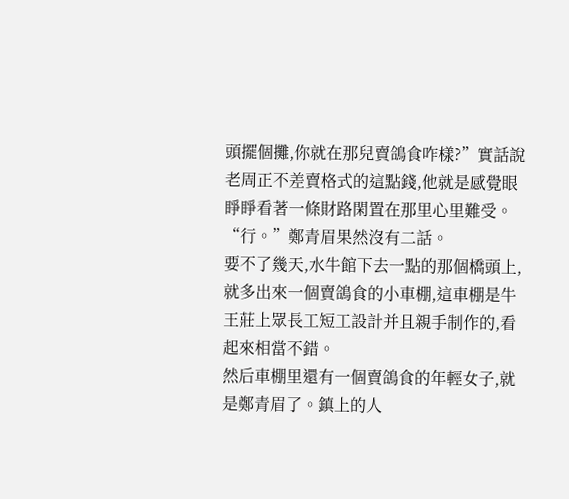頭擺個攤,你就在那兒賣鴿食咋樣?”實話說老周正不差賣格式的這點錢,他就是感覺眼睜睜看著一條財路閑置在那里心里難受。
“行。”鄭青眉果然沒有二話。
要不了幾天,水牛館下去一點的那個橋頭上,就多出來一個賣鴿食的小車棚,這車棚是牛王莊上眾長工短工設計并且親手制作的,看起來相當不錯。
然后車棚里還有一個賣鴿食的年輕女子,就是鄭青眉了。鎮上的人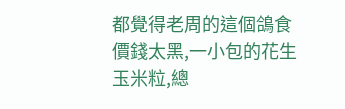都覺得老周的這個鴿食價錢太黑,一小包的花生玉米粒,總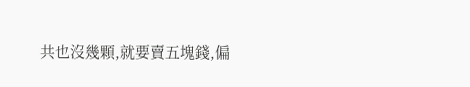共也沒幾顆,就要賣五塊錢,偏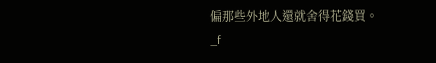偏那些外地人還就舍得花錢買。
_f